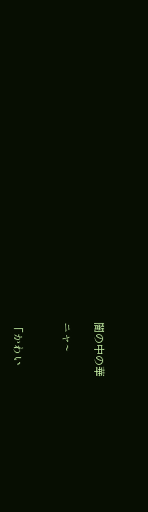闇の中の華

ニャ~


「かわい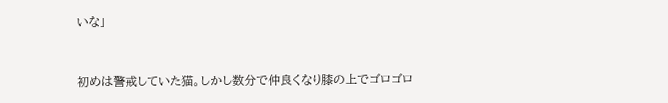いな」


初めは警戒していた猫。しかし数分で仲良くなり膝の上でゴロゴロ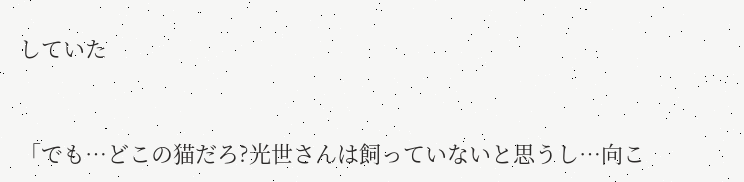していた


「でも…どこの猫だろ?光世さんは飼っていないと思うし…向こ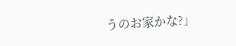うのお家かな?」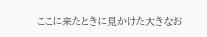ここに来たときに見かけた大きなお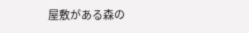屋敷がある森の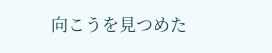向こうを見つめた